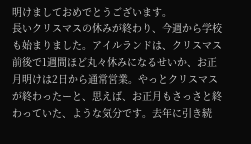明けましておめでとうございます。
長いクリスマスの休みが終わり、今週から学校も始まりました。アイルランドは、クリスマス前後で1週間ほど丸々休みになるせいか、お正月明けは2日から通常営業。やっとクリスマスが終わったーと、思えば、お正月もさっさと終わっていた、ような気分です。去年に引き続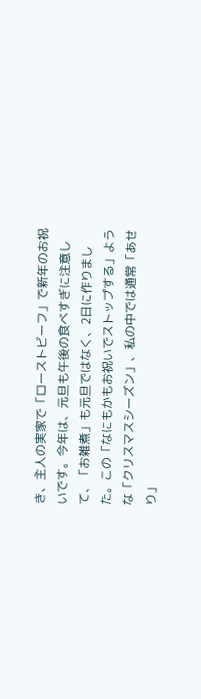き、主人の実家で「ローストビーフ」で新年のお祝いです。今年は、元旦も午後の食べすぎに注意して、「お雑煮」も元旦ではなく、2日に作りました。この「なにもかもお祝いでストップする」ような「クリスマスシーズン」、私の中では通常「あせり」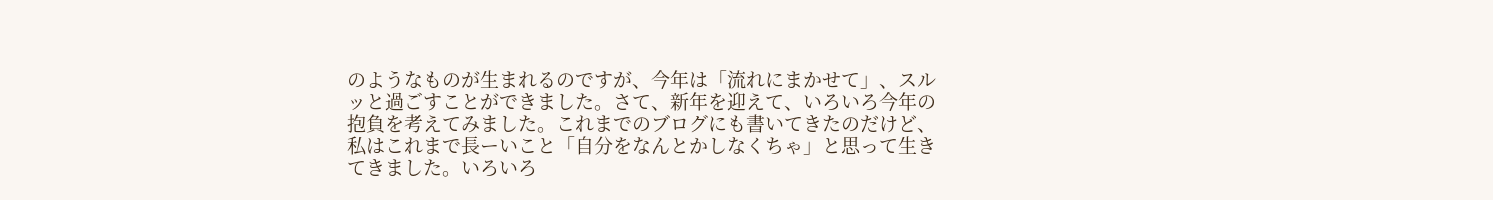のようなものが生まれるのですが、今年は「流れにまかせて」、スルッと過ごすことができました。さて、新年を迎えて、いろいろ今年の抱負を考えてみました。これまでのブログにも書いてきたのだけど、私はこれまで長ーいこと「自分をなんとかしなくちゃ」と思って生きてきました。いろいろ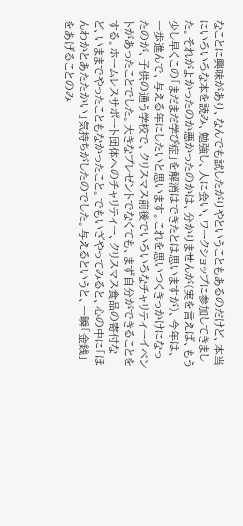なことに興味があり、なんでも試したがりやということもあるのだけど、本当にいろいろな本を読み、勉強し、人に会い、ワークショップに参加してきました。それがよかったのか悪かったのかは、分かりませんが(実を言えば、もう少し早くこの「まだまだ学び症」を解消はできたとは思いますが)、今年は、一歩進んで、与える年にしたいと思います。これを思いつくきっかけになったのが、子供の通う学校で、クリスマス前後でいろいろなチャリティーイベントがあったことでした。大きなプレゼントでなくても、まず自分ができることをする。ホームレスサポート団体へのチャリティー、クリスマス食品の寄付など、いままでやったこともなかったこと。でもいざやってみると、心の中に「ほんわかとあたたかい」気持ちがしたのでした。与えるというと、一瞬「金銭」をあげることのみ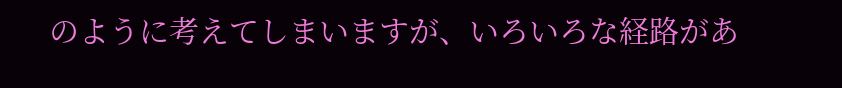のように考えてしまいますが、いろいろな経路があ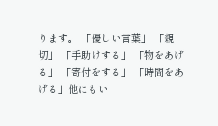ります。 「優しい言葉」 「親切」 「手助けする」 「物をあげる」 「寄付をする」 「時間をあげる」他にもい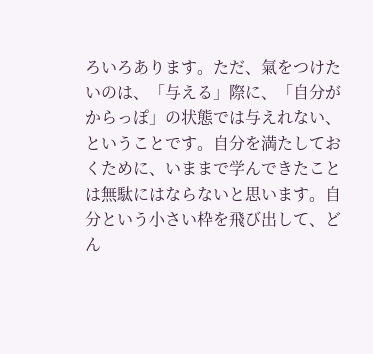ろいろあります。ただ、氣をつけたいのは、「与える」際に、「自分がからっぽ」の状態では与えれない、ということです。自分を満たしておくために、いままで学んできたことは無駄にはならないと思います。自分という小さい枠を飛び出して、どん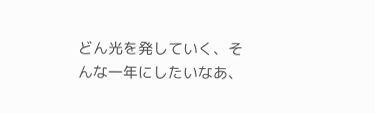どん光を発していく、そんな一年にしたいなあ、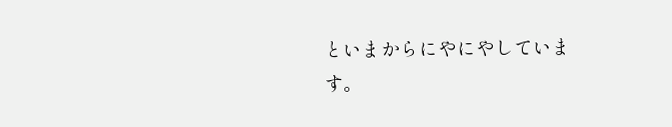といまからにやにやしています。